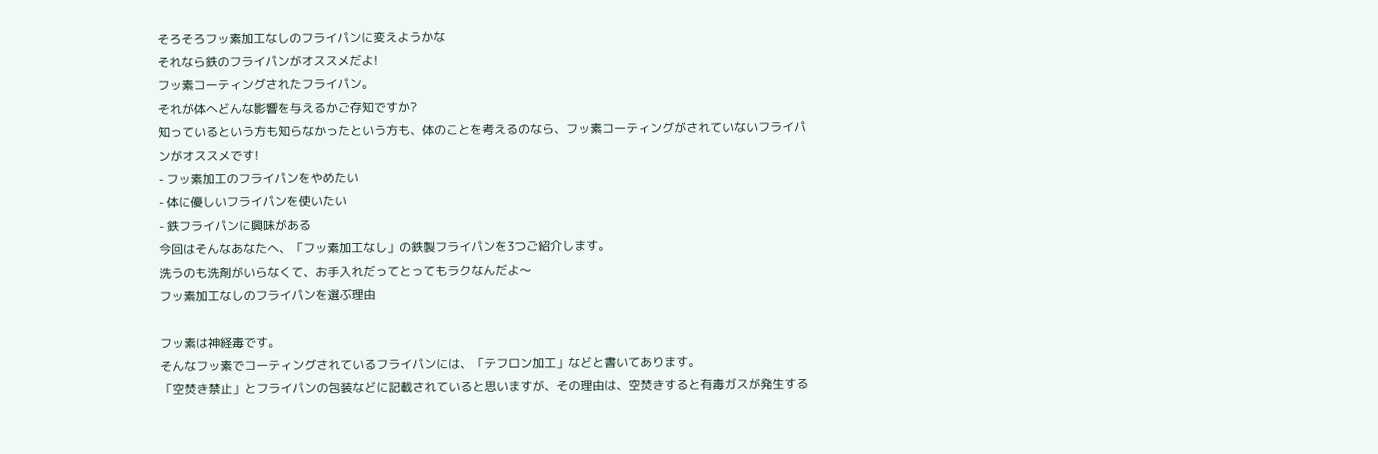そろそろフッ素加工なしのフライパンに変えようかな
それなら鉄のフライパンがオススメだよ!
フッ素コーティングされたフライパン。
それが体へどんな影響を与えるかご存知ですか?
知っているという方も知らなかったという方も、体のことを考えるのなら、フッ素コーティングがされていないフライパンがオススメです!
- フッ素加工のフライパンをやめたい
- 体に優しいフライパンを使いたい
- 鉄フライパンに興味がある
今回はそんなあなたへ、「フッ素加工なし」の鉄製フライパンを3つご紹介します。
洗うのも洗剤がいらなくて、お手入れだってとってもラクなんだよ〜
フッ素加工なしのフライパンを選ぶ理由

フッ素は神経毒です。
そんなフッ素でコーティングされているフライパンには、「テフロン加工」などと書いてあります。
「空焚き禁止」とフライパンの包装などに記載されていると思いますが、その理由は、空焚きすると有毒ガスが発生する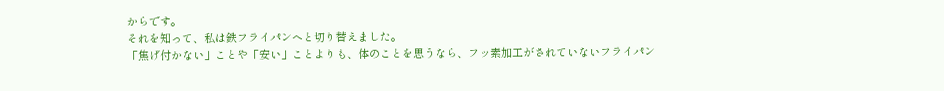からです。
それを知って、私は鉄フライパンへと切り替えました。
「焦げ付かない」ことや「安い」ことよりも、体のことを思うなら、フッ素加工がされていないフライパン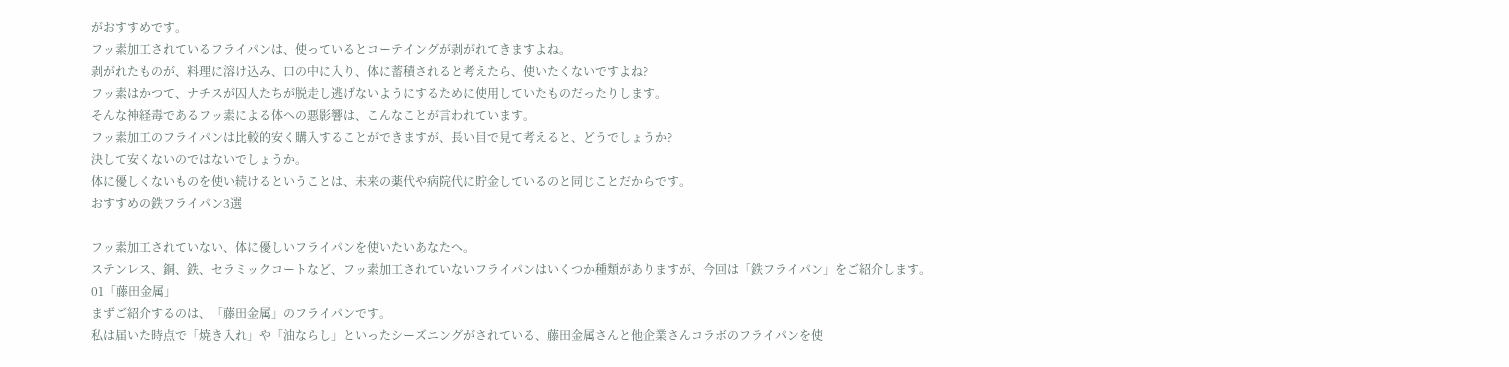がおすすめです。
フッ素加工されているフライパンは、使っているとコーテイングが剥がれてきますよね。
剥がれたものが、料理に溶け込み、口の中に入り、体に蓄積されると考えたら、使いたくないですよね?
フッ素はかつて、ナチスが囚人たちが脱走し逃げないようにするために使用していたものだったりします。
そんな神経毒であるフッ素による体への悪影響は、こんなことが言われています。
フッ素加工のフライパンは比較的安く購入することができますが、長い目で見て考えると、どうでしょうか?
決して安くないのではないでしょうか。
体に優しくないものを使い続けるということは、未来の薬代や病院代に貯金しているのと同じことだからです。
おすすめの鉄フライパン3選

フッ素加工されていない、体に優しいフライパンを使いたいあなたへ。
ステンレス、銅、鉄、セラミックコートなど、フッ素加工されていないフライパンはいくつか種類がありますが、今回は「鉄フライパン」をご紹介します。
01「藤田金属」
まずご紹介するのは、「藤田金属」のフライパンです。
私は届いた時点で「焼き入れ」や「油ならし」といったシーズニングがされている、藤田金属さんと他企業さんコラボのフライパンを使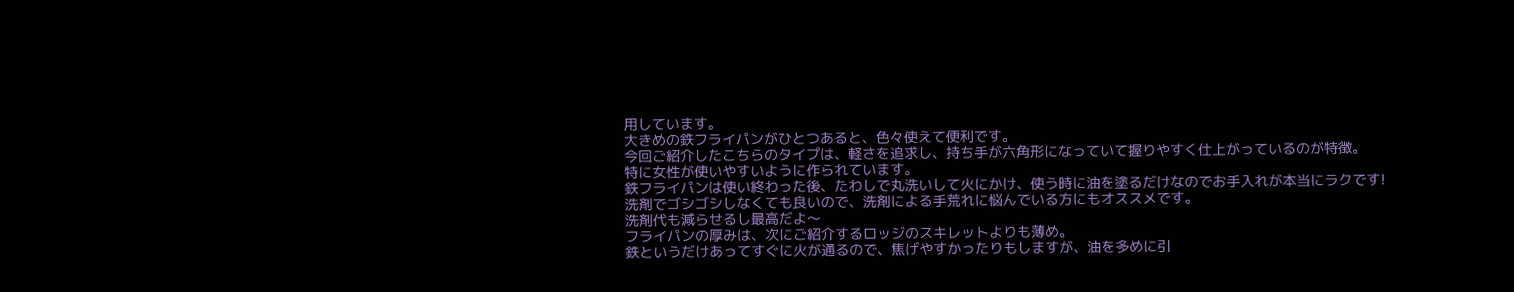用しています。
大きめの鉄フライパンがひとつあると、色々使えて便利です。
今回ご紹介したこちらのタイプは、軽さを追求し、持ち手が六角形になっていて握りやすく仕上がっているのが特徴。
特に女性が使いやすいように作られています。
鉄フライパンは使い終わった後、たわしで丸洗いして火にかけ、使う時に油を塗るだけなのでお手入れが本当にラクです!
洗剤でゴシゴシしなくても良いので、洗剤による手荒れに悩んでいる方にもオススメです。
洗剤代も減らせるし最高だよ〜
フライパンの厚みは、次にご紹介するロッジのスキレットよりも薄め。
鉄というだけあってすぐに火が通るので、焦げやすかったりもしますが、油を多めに引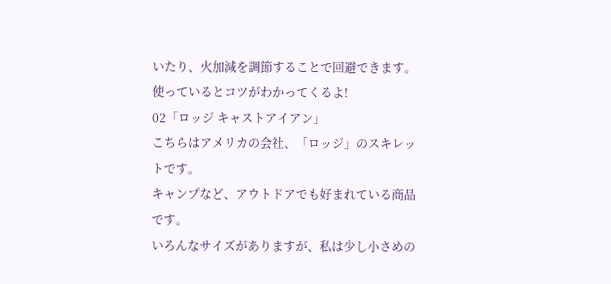いたり、火加減を調節することで回避できます。
使っているとコツがわかってくるよ!
02「ロッジ キャストアイアン」
こちらはアメリカの会社、「ロッジ」のスキレットです。
キャンプなど、アウトドアでも好まれている商品です。
いろんなサイズがありますが、私は少し小さめの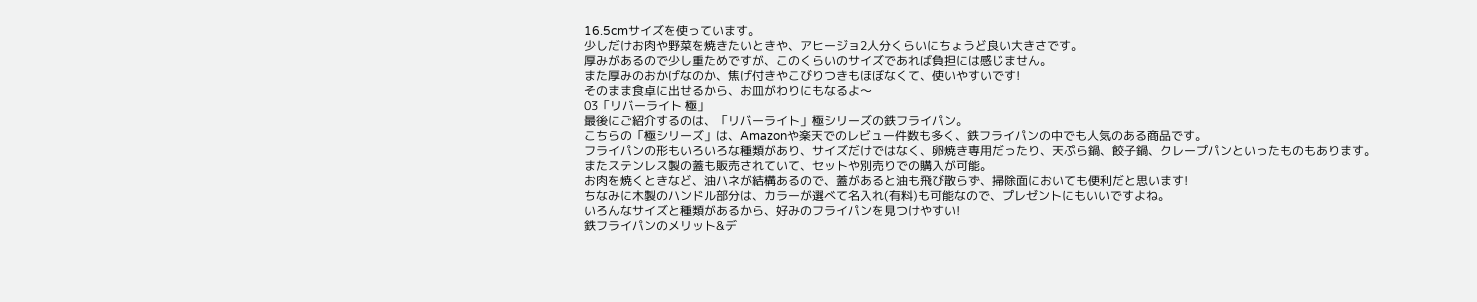16.5cmサイズを使っています。
少しだけお肉や野菜を焼きたいときや、アヒージョ2人分くらいにちょうど良い大きさです。
厚みがあるので少し重ためですが、このくらいのサイズであれば負担には感じません。
また厚みのおかげなのか、焦げ付きやこびりつきもほぼなくて、使いやすいです!
そのまま食卓に出せるから、お皿がわりにもなるよ〜
03「リバーライト 極」
最後にご紹介するのは、「リバーライト」極シリーズの鉄フライパン。
こちらの「極シリーズ」は、Amazonや楽天でのレビュー件数も多く、鉄フライパンの中でも人気のある商品です。
フライパンの形もいろいろな種類があり、サイズだけではなく、卵焼き専用だったり、天ぷら鍋、餃子鍋、クレープパンといったものもあります。
またステンレス製の蓋も販売されていて、セットや別売りでの購入が可能。
お肉を焼くときなど、油ハネが結構あるので、蓋があると油も飛び散らず、掃除面においても便利だと思います!
ちなみに木製のハンドル部分は、カラーが選べて名入れ(有料)も可能なので、プレゼントにもいいですよね。
いろんなサイズと種類があるから、好みのフライパンを見つけやすい!
鉄フライパンのメリット&デ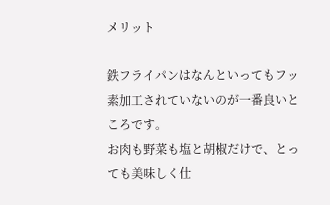メリット

鉄フライパンはなんといってもフッ素加工されていないのが一番良いところです。
お肉も野菜も塩と胡椒だけで、とっても美味しく仕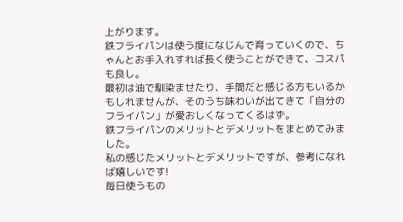上がります。
鉄フライパンは使う度になじんで育っていくので、ちゃんとお手入れすれば長く使うことができて、コスパも良し。
最初は油で馴染ませたり、手間だと感じる方もいるかもしれませんが、そのうち味わいが出てきて「自分のフライパン」が愛おしくなってくるはず。
鉄フライパンのメリットとデメリットをまとめてみました。
私の感じたメリットとデメリットですが、参考になれば嬉しいです!
毎日使うもの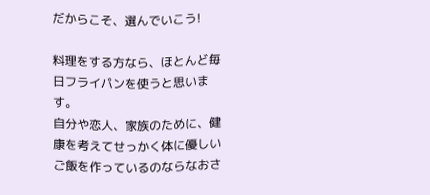だからこそ、選んでいこう!

料理をする方なら、ほとんど毎日フライパンを使うと思います。
自分や恋人、家族のために、健康を考えてせっかく体に優しいご飯を作っているのならなおさ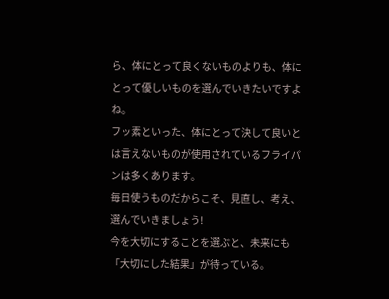ら、体にとって良くないものよりも、体にとって優しいものを選んでいきたいですよね。
フッ素といった、体にとって決して良いとは言えないものが使用されているフライパンは多くあります。
毎日使うものだからこそ、見直し、考え、選んでいきましょう!
今を大切にすることを選ぶと、未来にも「大切にした結果」が待っている。